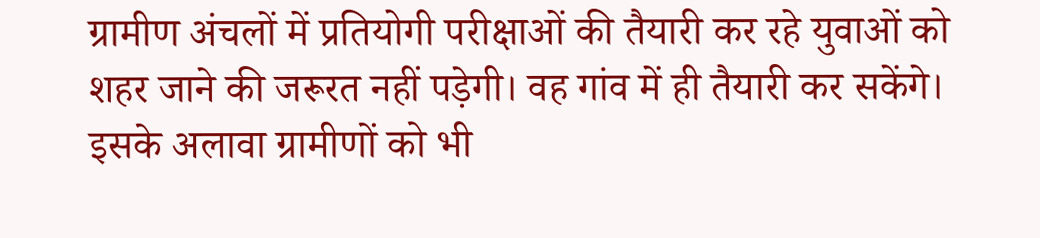ग्रामीण अंचलों में प्रतियोगी परीक्षाओं की तैयारी कर रहे युवाओं को शहर जाने की जरूरत नहीं पड़ेगी। वह गांव में ही तैयारी कर सकेंगे। इसके अलावा ग्रामीणों को भी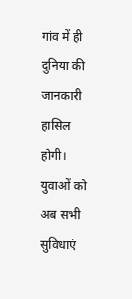गांव में ही दुनिया की जानकारी हासिल होगी। युवाओं को अब सभी सुविधाएं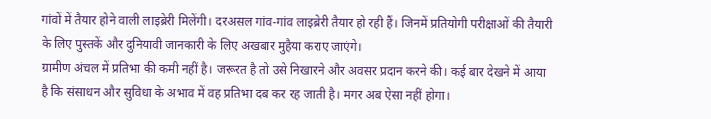गांवों में तैयार होने वाली लाइब्रेरी मिलेंगी। दरअसल गांव-गांव लाइब्रेरी तैयार हो रही हैं। जिनमें प्रतियोगी परीक्षाओं की तैयारी के लिए पुस्तकें और दुनियावी जानकारी के लिए अखबार मुहैया कराए जाएंगे।
ग्रामीण अंचल में प्रतिभा की कमी नहीं है। जरूरत है तो उसे निखारने और अवसर प्रदान करने की। कई बार देखने में आया है कि संसाधन और सुविधा के अभाव में वह प्रतिभा दब कर रह जाती है। मगर अब ऐसा नहीं होगा।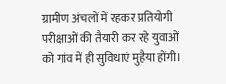ग्रामीण अंचलों में रहकर प्रतियोगी परीक्षाओं की तैयारी कर रहे युवाओं को गांव में ही सुविधाएं मुहैया होंगी।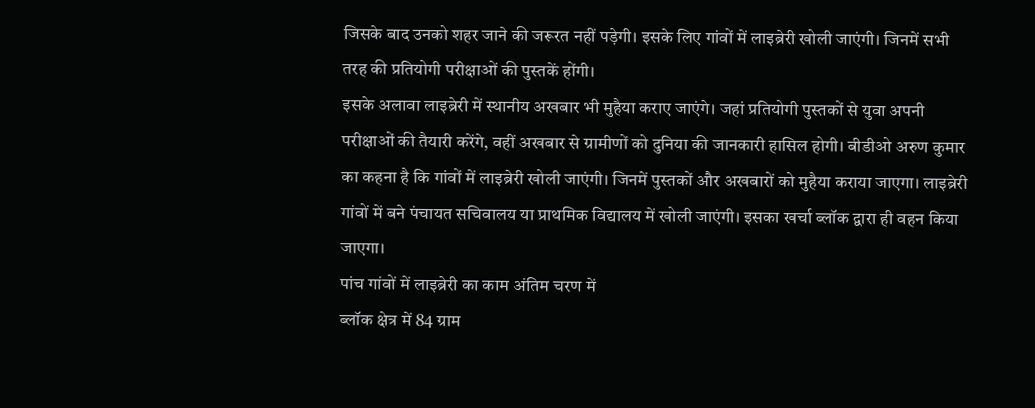जिसके बाद उनको शहर जाने की जरूरत नहीं पड़ेगी। इसके लिए गांवों में लाइब्रेरी खोली जाएंगी। जिनमें सभी तरह की प्रतियोगी परीक्षाओं की पुस्तकें होंगी।
इसके अलावा लाइब्रेरी में स्थानीय अखबार भी मुहैया कराए जाएंगे। जहां प्रतियोगी पुस्तकों से युवा अपनी परीक्षाओं की तैयारी करेंगे, वहीं अखबार से ग्रामीणों को दुनिया की जानकारी हासिल होगी। बीडीओ अरुण कुमार का कहना है कि गांवों में लाइब्रेरी खोली जाएंगी। जिनमें पुस्तकों और अखबारों को मुहैया कराया जाएगा। लाइब्रेरी गांवों में बने पंचायत सचिवालय या प्राथमिक विद्यालय में खोली जाएंगी। इसका खर्चा ब्लॉक द्वारा ही वहन किया जाएगा।
पांच गांवों में लाइब्रेरी का काम अंतिम चरण में
ब्लॉक क्षेत्र में 84 ग्राम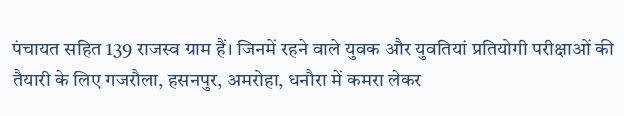पंचायत सहित 139 राजस्व ग्राम हैं। जिनमें रहने वाले युवक और युवतियां प्रतियोगी परीक्षाओं की तैयारी के लिए गजरौला, हसनपुर, अमरोहा, धनौरा में कमरा लेकर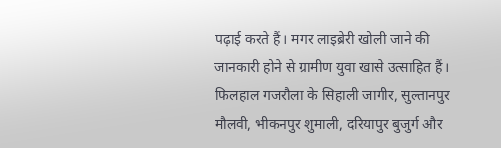पढ़ाई करते हैं। मगर लाइब्रेरी खोली जाने की जानकारी होने से ग्रामीण युवा खासे उत्साहित हैं। फिलहाल गजरौला के सिहाली जागीर, सुल्तानपुर मौलवी, भीकनपुर शुमाली, दरियापुर बुजुर्ग और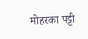मोहरका पट्टी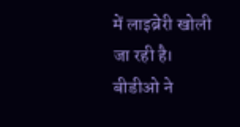में लाइब्रेरी खोली जा रही है। बीडीओ ने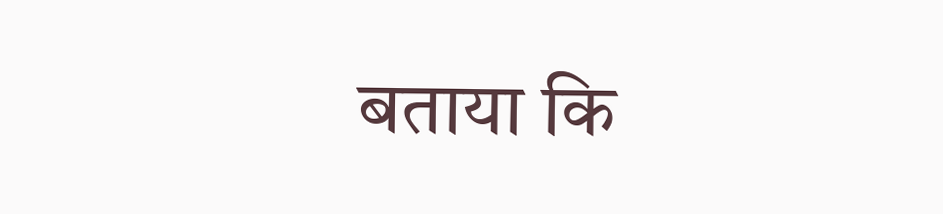बताया कि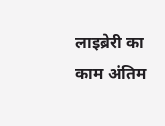लाइब्रेरी का काम अंतिम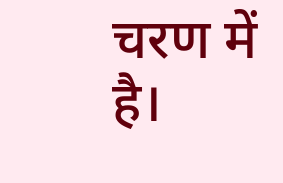चरण में है।